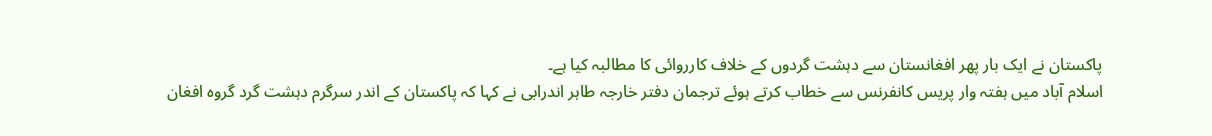پاکستان نے ایک بار پھر افغانستان سے دہشت گردوں کے خلاف کارروائی کا مطالبہ کیا ہے۔
اسلام آباد میں ہفتہ وار پریس کانفرنس سے خطاب کرتے ہوئے ترجمان دفتر خارجہ طاہر اندرابی نے کہا کہ پاکستان کے اندر سرگرم دہشت گرد گروہ افغان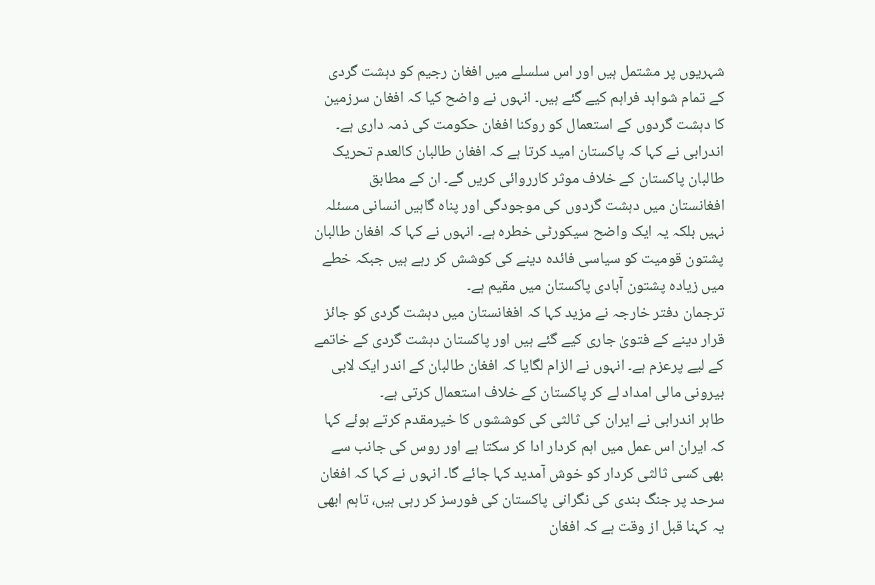شہریوں پر مشتمل ہیں اور اس سلسلے میں افغان رجیم کو دہشت گردی کے تمام شواہد فراہم کیے گئے ہیں۔ انہوں نے واضح کیا کہ افغان سرزمین کا دہشت گردوں کے استعمال کو روکنا افغان حکومت کی ذمہ داری ہے۔
اندرابی نے کہا کہ پاکستان امید کرتا ہے کہ افغان طالبان کالعدم تحریک طالبان پاکستان کے خلاف موثر کارروائی کریں گے۔ ان کے مطابق افغانستان میں دہشت گردوں کی موجودگی اور پناہ گاہیں انسانی مسئلہ نہیں بلکہ یہ ایک واضح سیکورٹی خطرہ ہے۔ انہوں نے کہا کہ افغان طالبان پشتون قومیت کو سیاسی فائدہ دینے کی کوشش کر رہے ہیں جبکہ خطے میں زیادہ پشتون آبادی پاکستان میں مقیم ہے۔
ترجمان دفتر خارجہ نے مزید کہا کہ افغانستان میں دہشت گردی کو جائز قرار دینے کے فتویٰ جاری کیے گئے ہیں اور پاکستان دہشت گردی کے خاتمے کے لیے پرعزم ہے۔ انہوں نے الزام لگایا کہ افغان طالبان کے اندر ایک لابی بیرونی مالی امداد لے کر پاکستان کے خلاف استعمال کرتی ہے۔
طاہر اندرابی نے ایران کی ثالثی کی کوششوں کا خیرمقدم کرتے ہوئے کہا کہ ایران اس عمل میں اہم کردار ادا کر سکتا ہے اور روس کی جانب سے بھی کسی ثالثی کردار کو خوش آمدید کہا جائے گا۔ انہوں نے کہا کہ افغان سرحد پر جنگ بندی کی نگرانی پاکستان کی فورسز کر رہی ہیں، تاہم ابھی یہ کہنا قبل از وقت ہے کہ افغان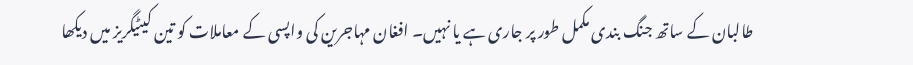طالبان کے ساتھ جنگ بندی مکمل طور پر جاری ہے یا نہیں۔ افغان مہاجرین کی واپسی کے معاملات کو تین کیٹیگریز میں دیکھا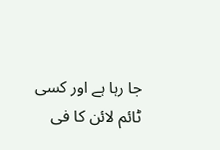جا رہا ہے اور کسی ٹائم لائن کا فی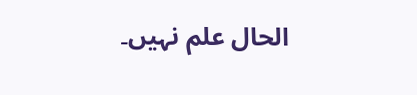الحال علم نہیں۔